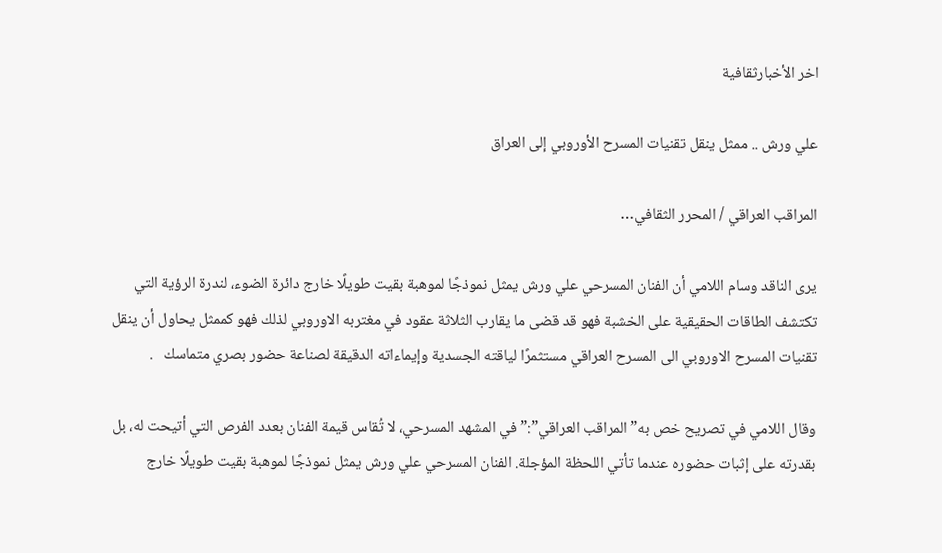اخر الأخبارثقافية

علي ورش .. ممثل ينقل تقنيات المسرح الأوروبي إلى العراق

المراقب العراقي / المحرر الثقافي…

يرى الناقد وسام اللامي أن الفنان المسرحي علي ورش يمثل نموذجًا لموهبة بقيت طويلًا خارج دائرة الضوء، لندرة الرؤية التي تكتشف الطاقات الحقيقية على الخشبة فهو قد قضى ما يقارب الثلاثة عقود في مغتربه الاوروبي لذلك فهو كممثل يحاول أن ينقل تقنيات المسرح الاوروبي الى المسرح العراقي مستثمرًا لياقته الجسدية وإيماءاته الدقيقة لصناعة حضور بصري متماسك   .

وقال اللامي في تصريح خص به” المراقب العراقي”:” في المشهد المسرحي، لا تُقاس قيمة الفنان بعدد الفرص التي أتيحت له، بل بقدرته على إثبات حضوره عندما تأتي اللحظة المؤجلة. الفنان المسرحي علي ورش يمثل نموذجًا لموهبة بقيت طويلًا خارج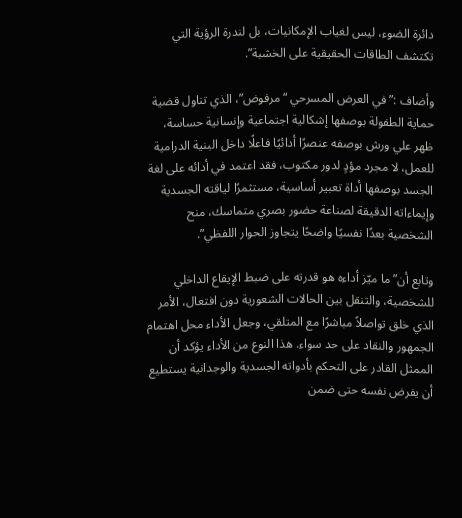دائرة الضوء، ليس لغياب الإمكانيات، بل لندرة الرؤية التي تكتشف الطاقات الحقيقية على الخشبة”.

وأضاف :” في العرض المسرحي “مرفوض”، الذي تناول قضية حماية الطفولة بوصفها إشكالية اجتماعية وإنسانية حساسة، ظهر علي ورش بوصفه عنصرًا أدائيًا فاعلًا داخل البنية الدرامية للعمل، لا مجرد مؤدٍ لدور مكتوب، فقد اعتمد في أدائه على لغة الجسد بوصفها أداة تعبير أساسية، مستثمرًا لياقته الجسدية وإيماءاته الدقيقة لصناعة حضور بصري متماسك، منح الشخصية بعدًا نفسيًا واضحًا يتجاوز الحوار اللفظي”.

وتابع أن” ما ميّز أداءه هو قدرته على ضبط الإيقاع الداخلي للشخصية، والتنقل بين الحالات الشعورية دون افتعال، الأمر الذي خلق تواصلاً مباشرًا مع المتلقي، وجعل الأداء محل اهتمام الجمهور والنقاد على حد سواء. هذا النوع من الأداء يؤكد أن الممثل القادر على التحكم بأدواته الجسدية والوجدانية يستطيع أن يفرض نفسه حتى ضمن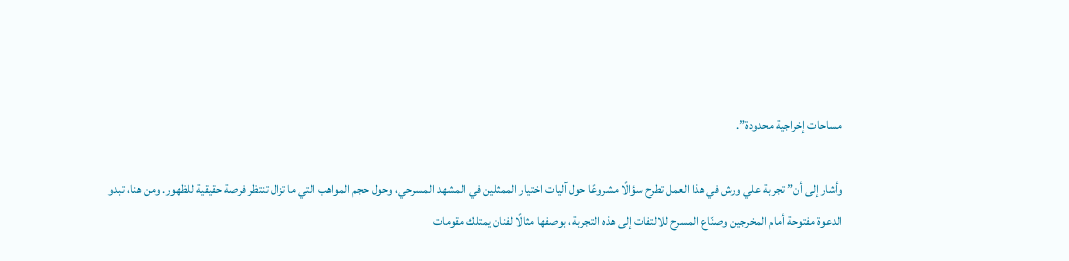مساحات إخراجية محدودة”.

وأشار إلى أن” تجربة علي ورش في هذا العمل تطرح سؤالًا مشروعًا حول آليات اختيار الممثلين في المشهد المسرحي، وحول حجم المواهب التي ما تزال تنتظر فرصة حقيقية للظهور. ومن هنا، تبدو الدعوة مفتوحة أمام المخرجين وصنّاع المسرح للالتفات إلى هذه التجربة، بوصفها مثالًا لفنان يمتلك مقومات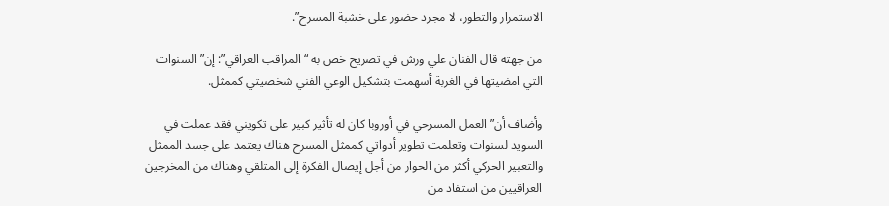الاستمرار والتطور، لا مجرد حضور على خشبة المسرح”.

من جهته قال الفنان علي ورش في تصريح خص به “المراقب العراقي”: إن” السنوات التي امضيتها في الغربة أسهمت بتشكيل الوعي الفني شخصيتي كممثل.

وأضاف أن” العمل المسرحي في أوروبا كان له تأثير كبير على تكويني فقد عملت في السويد لسنوات وتعلمت تطوير أدواتي كممثل المسرح هناك يعتمد على جسد الممثل والتعبير الحركي أكثر من الحوار من أجل إيصال الفكرة إلى المتلقي وهناك من المخرجين العراقيين من استفاد من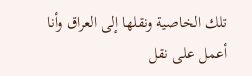تلك الخاصية ونقلها إلى العراق وأنا أعمل على نقل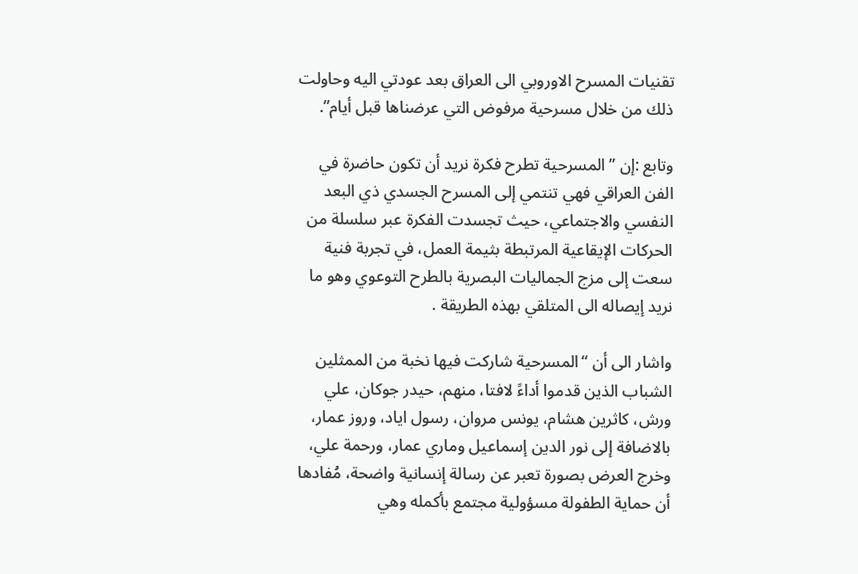تقنيات المسرح الاوروبي الى العراق بعد عودتي اليه وحاولت ذلك من خلال مسرحية مرفوض التي عرضناها قبل أيام”.

وتابع :إن ” المسرحية تطرح فكرة نريد أن تكون حاضرة في الفن العراقي فهي تنتمي إلى المسرح الجسدي ذي البعد النفسي والاجتماعي، حيث تجسدت الفكرة عبر سلسلة من الحركات الإيقاعية المرتبطة بثيمة العمل، في تجربة فنية سعت إلى مزج الجماليات البصرية بالطرح التوعوي وهو ما نريد إيصاله الى المتلقي بهذه الطريقة .

واشار الى أن “المسرحية شاركت فيها نخبة من الممثلين الشباب الذين قدموا أداءً لافتا، منهم، حيدر جوكان، علي ورش، كاثرين هشام، يونس مروان، رسول اياد، وروز عمار، بالاضافة إلى نور الدين إسماعيل وماري عمار، ورحمة علي، وخرج العرض بصورة تعبر عن رسالة إنسانية واضحة، مُفادها أن حماية الطفولة مسؤولية مجتمع بأكمله وهي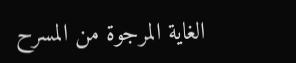الغاية المرجوة من المسرح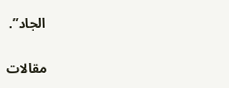الجاد”.

مقالات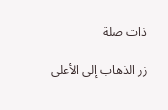ذات صلة

زر الذهاب إلى الأعلى